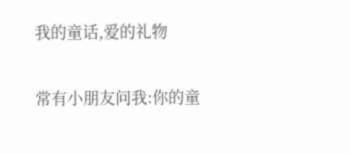我的童话,爱的礼物

常有小朋友问我:你的童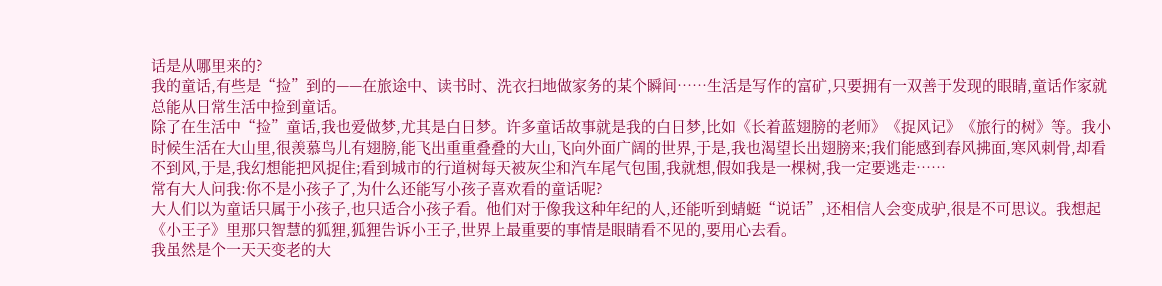话是从哪里来的?
我的童话,有些是“捡”到的——在旅途中、读书时、洗衣扫地做家务的某个瞬间……生活是写作的富矿,只要拥有一双善于发现的眼睛,童话作家就总能从日常生活中捡到童话。
除了在生活中“捡”童话,我也爱做梦,尤其是白日梦。许多童话故事就是我的白日梦,比如《长着蓝翅膀的老师》《捉风记》《旅行的树》等。我小时候生活在大山里,很羡慕鸟儿有翅膀,能飞出重重叠叠的大山,飞向外面广阔的世界,于是,我也渴望长出翅膀来;我们能感到春风拂面,寒风刺骨,却看不到风,于是,我幻想能把风捉住;看到城市的行道树每天被灰尘和汽车尾气包围,我就想,假如我是一棵树,我一定要逃走……
常有大人问我:你不是小孩子了,为什么还能写小孩子喜欢看的童话呢?
大人们以为童话只属于小孩子,也只适合小孩子看。他们对于像我这种年纪的人,还能听到蜻蜓“说话”,还相信人会变成驴,很是不可思议。我想起《小王子》里那只智慧的狐狸,狐狸告诉小王子,世界上最重要的事情是眼睛看不见的,要用心去看。
我虽然是个一天天变老的大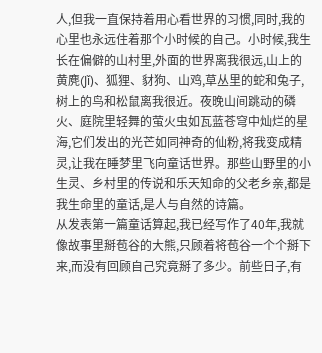人,但我一直保持着用心看世界的习惯,同时,我的心里也永远住着那个小时候的自己。小时候,我生长在偏僻的山村里,外面的世界离我很远,山上的黄麂(Jǐ)、狐狸、豺狗、山鸡,草丛里的蛇和兔子,树上的鸟和松鼠离我很近。夜晚山间跳动的磷火、庭院里轻舞的萤火虫如瓦蓝苍穹中灿烂的星海,它们发出的光芒如同神奇的仙粉,将我变成精灵,让我在睡梦里飞向童话世界。那些山野里的小生灵、乡村里的传说和乐天知命的父老乡亲,都是我生命里的童话,是人与自然的诗篇。
从发表第一篇童话算起,我已经写作了40年,我就像故事里掰苞谷的大熊,只顾着将苞谷一个个掰下来,而没有回顾自己究竟掰了多少。前些日子,有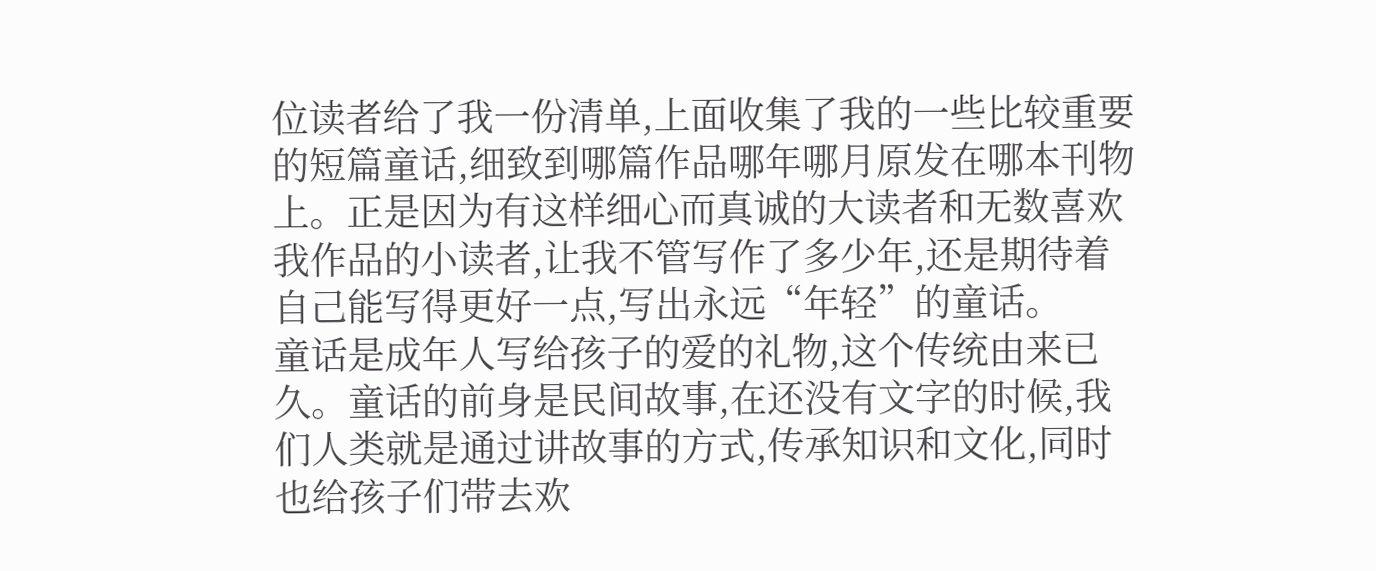位读者给了我一份清单,上面收集了我的一些比较重要的短篇童话,细致到哪篇作品哪年哪月原发在哪本刊物上。正是因为有这样细心而真诚的大读者和无数喜欢我作品的小读者,让我不管写作了多少年,还是期待着自己能写得更好一点,写出永远“年轻”的童话。
童话是成年人写给孩子的爱的礼物,这个传统由来已久。童话的前身是民间故事,在还没有文字的时候,我们人类就是通过讲故事的方式,传承知识和文化,同时也给孩子们带去欢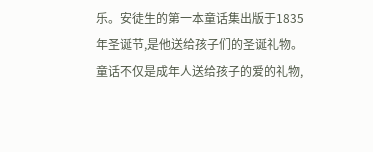乐。安徒生的第一本童话集出版于1835年圣诞节,是他送给孩子们的圣诞礼物。
童话不仅是成年人送给孩子的爱的礼物,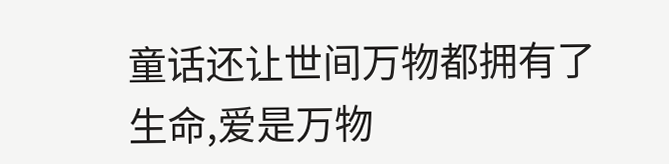童话还让世间万物都拥有了生命,爱是万物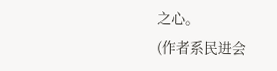之心。
(作者系民进会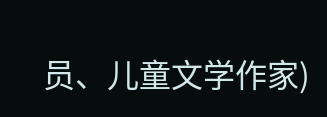员、儿童文学作家)